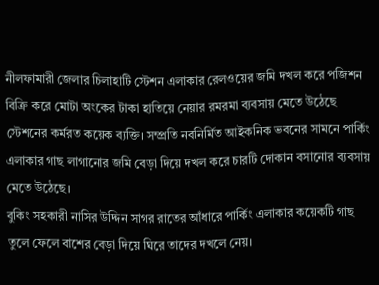নীলফামারী জেলার চিলাহাটি স্টেশন এলাকার রেলওয়ের জমি দখল করে পজিশন বিক্রি করে মোটা অংকের টাকা হাতিয়ে নেয়ার রমরমা ব্যবসায় মেতে উঠেছে স্টেশনের কর্মরত কয়েক ব্যক্তি। সম্প্রতি নবনির্মিত আইকনিক ভবনের সামনে পার্কিং এলাকার গাছ লাগানোর জমি বেড়া দিয়ে দখল করে চারটি দোকান বসানোর ব্যবসায় মেতে উঠেছে।
বুকিং সহকারী নাসির উদ্দিন সাগর রাতের আঁধারে পার্কিং এলাকার কয়েকটি গাছ তুলে ফেলে বাশের বেড়া দিয়ে ঘিরে তাদের দখলে নেয়।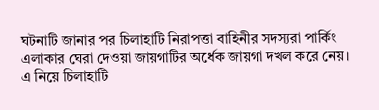ঘটনাটি জানার পর চিলাহাটি নিরাপত্তা বাহিনীর সদস্যরা পার্কিং এলাকার ঘেরা দেওয়া জায়গাটির অর্ধেক জায়গা দখল করে নেয়।
এ নিয়ে চিলাহাটি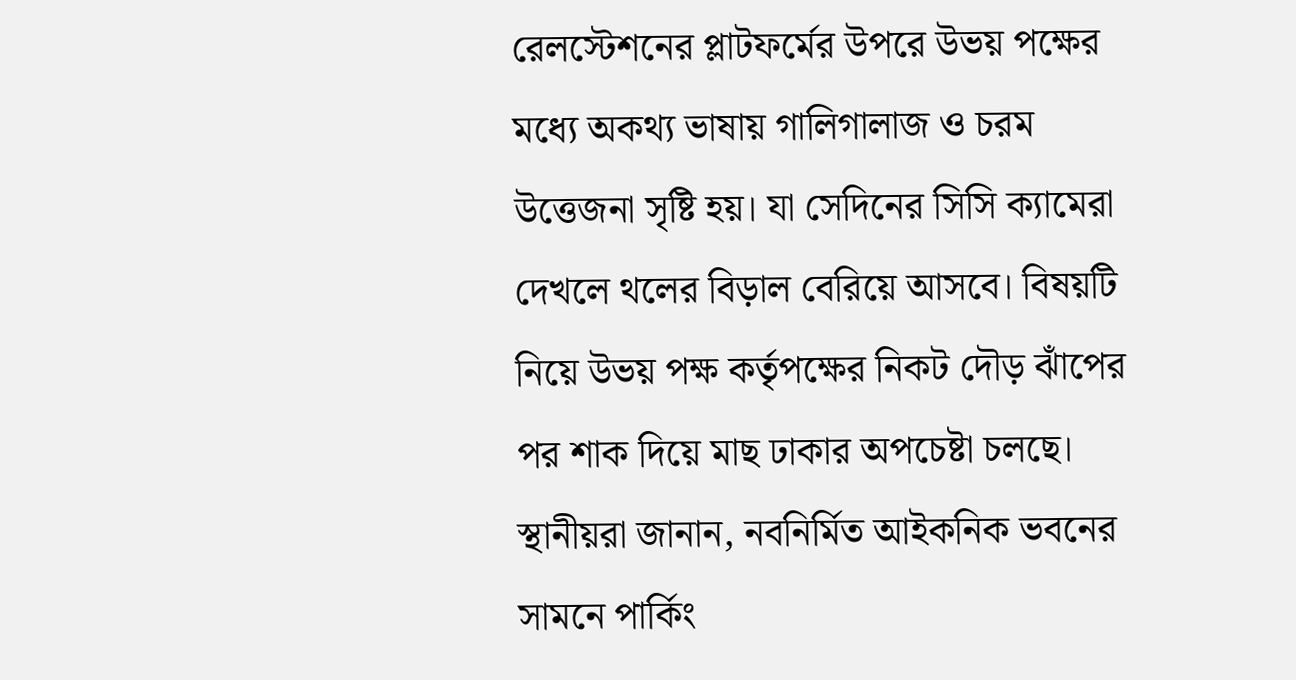রেলস্টেশনের প্লাটফর্মের উপরে উভয় পক্ষের মধ্যে অকথ্য ভাষায় গালিগালাজ ও চরম উত্তেজনা সৃষ্টি হয়। যা সেদিনের সিসি ক্যামেরা দেখলে থলের বিড়াল বেরিয়ে আসবে। বিষয়টি নিয়ে উভয় পক্ষ কর্তৃপক্ষের নিকট দৌড় ঝাঁপের পর শাক দিয়ে মাছ ঢাকার অপচেষ্টা চলছে।
স্থানীয়রা জানান, নবনির্মিত আইকনিক ভবনের সামনে পার্কিং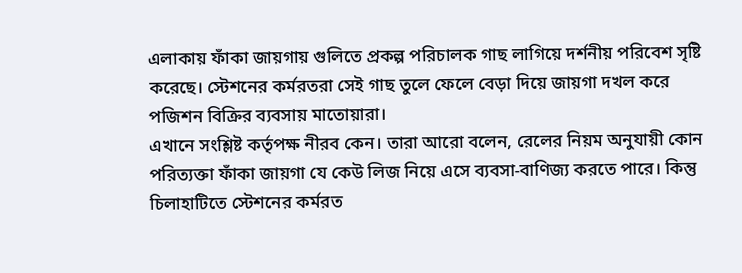এলাকায় ফাঁকা জায়গায় গুলিতে প্রকল্প পরিচালক গাছ লাগিয়ে দর্শনীয় পরিবেশ সৃষ্টি করেছে। স্টেশনের কর্মরতরা সেই গাছ তুলে ফেলে বেড়া দিয়ে জায়গা দখল করে পজিশন বিক্রির ব্যবসায় মাতোয়ারা।
এখানে সংশ্লিষ্ট কর্তৃপক্ষ নীরব কেন। তারা আরো বলেন, রেলের নিয়ম অনুযায়ী কোন পরিত্যক্তা ফাঁকা জায়গা যে কেউ লিজ নিয়ে এসে ব্যবসা-বাণিজ্য করতে পারে। কিন্তু চিলাহাটিতে স্টেশনের কর্মরত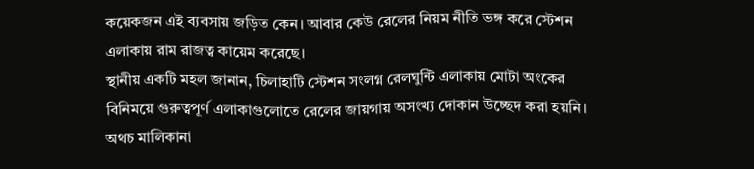কয়েকজন এই ব্যবসায় জড়িত কেন। আবার কেউ রেলের নিয়ম নীতি ভঙ্গ করে স্টেশন এলাকায় রাম রাজত্ব কায়েম করেছে।
স্থানীয় একটি মহল জানান, চিলাহাটি স্টেশন সংলগ্ন রেলঘুন্টি এলাকায় মোটা অংকের বিনিময়ে গুরুত্বপূর্ণ এলাকাগুলোতে রেলের জায়গায় অসংখ্য দোকান উচ্ছেদ করা হয়নি। অথচ মালিকানা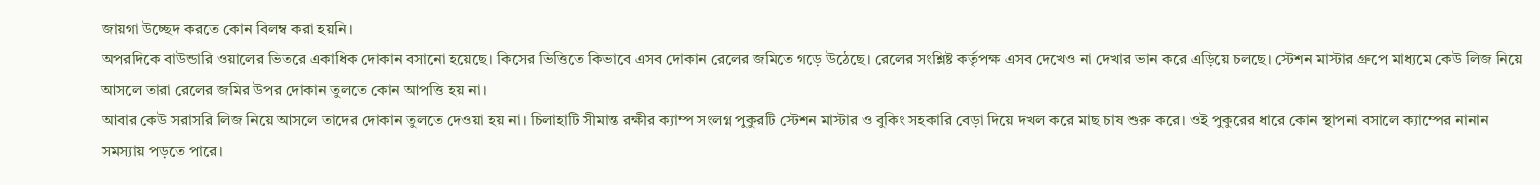জায়গা উচ্ছেদ করতে কোন বিলম্ব করা হয়নি।
অপরদিকে বাউন্ডারি ওয়ালের ভিতরে একাধিক দোকান বসানো হয়েছে। কিসের ভিত্তিতে কিভাবে এসব দোকান রেলের জমিতে গড়ে উঠেছে। রেলের সংশ্লিষ্ট কর্তৃপক্ষ এসব দেখেও না দেখার ভান করে এড়িয়ে চলছে। স্টেশন মাস্টার গ্রুপে মাধ্যমে কেউ লিজ নিয়ে আসলে তারা রেলের জমির উপর দোকান তুলতে কোন আপত্তি হয় না।
আবার কেউ সরাসরি লিজ নিয়ে আসলে তাদের দোকান তুলতে দেওয়া হয় না। চিলাহাটি সীমান্ত রক্ষীর ক্যাম্প সংলগ্ন পুকুরটি স্টেশন মাস্টার ও বুকিং সহকারি বেড়া দিয়ে দখল করে মাছ চাষ শুরু করে। ওই পুকুরের ধারে কোন স্থাপনা বসালে ক্যাম্পের নানান সমস্যায় পড়তে পারে।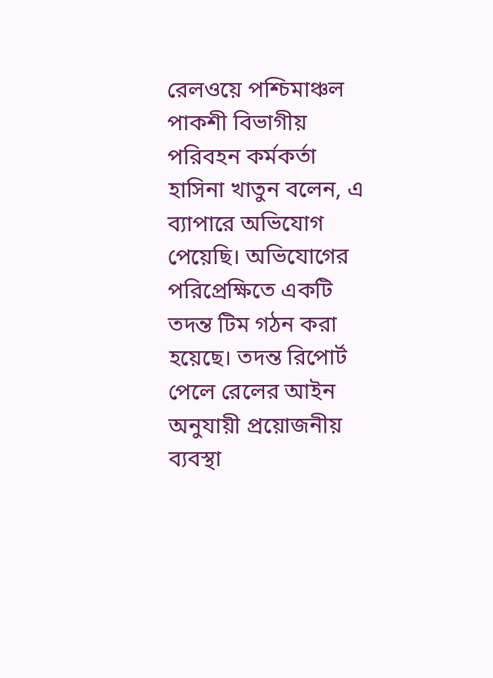রেলওয়ে পশ্চিমাঞ্চল পাকশী বিভাগীয় পরিবহন কর্মকর্তা হাসিনা খাতুন বলেন, এ ব্যাপারে অভিযোগ পেয়েছি। অভিযোগের পরিপ্রেক্ষিতে একটি তদন্ত টিম গঠন করা হয়েছে। তদন্ত রিপোর্ট পেলে রেলের আইন অনুযায়ী প্রয়োজনীয় ব্যবস্থা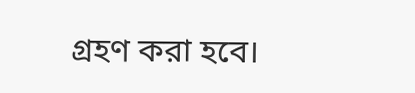গ্রহণ করা হবে।